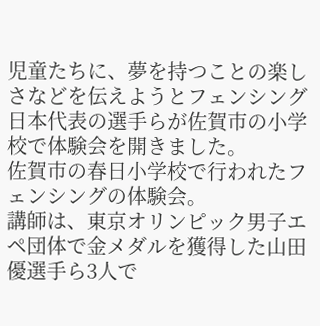児童たちに、夢を持つことの楽しさなどを伝えようとフェンシング日本代表の選手らが佐賀市の小学校で体験会を開きました。
佐賀市の春日小学校で行われたフェンシングの体験会。
講師は、東京オリンピック男子エペ団体で金メダルを獲得した山田優選手ら3人で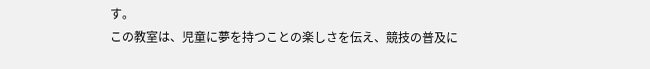す。
この教室は、児童に夢を持つことの楽しさを伝え、競技の普及に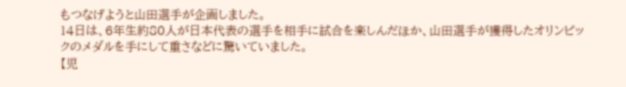もつなげようと山田選手が企画しました。
14日は、6年生約80人が日本代表の選手を相手に試合を楽しんだほか、山田選手が獲得したオリンピックのメダルを手にして重さなどに驚いていました。
【児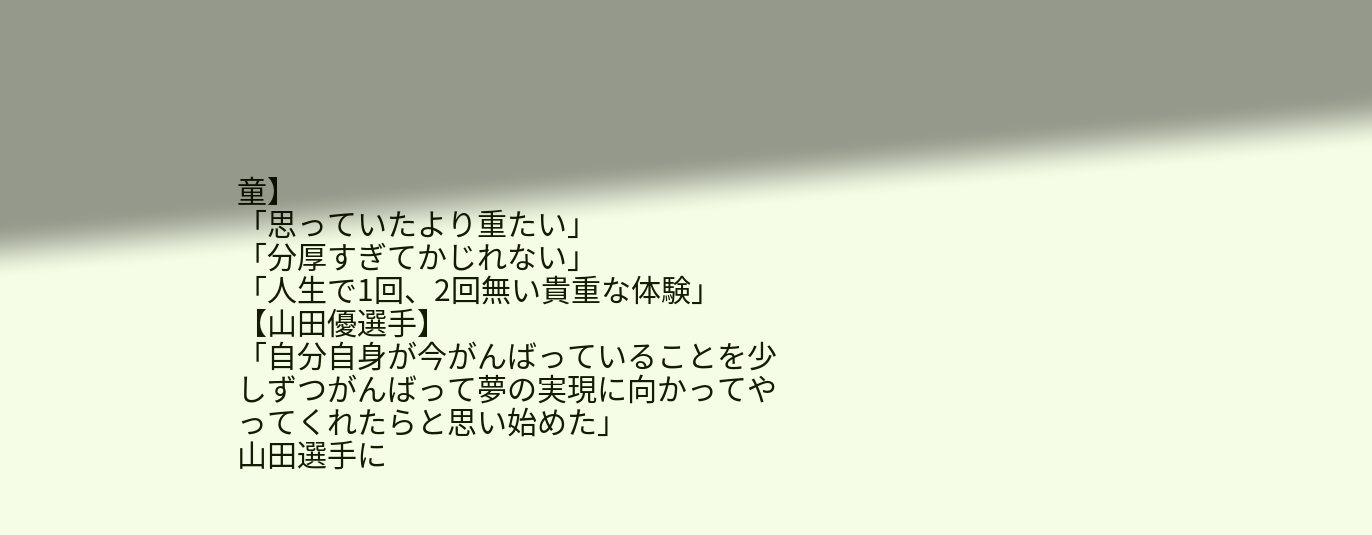童】
「思っていたより重たい」
「分厚すぎてかじれない」
「人生で1回、2回無い貴重な体験」
【山田優選手】
「自分自身が今がんばっていることを少しずつがんばって夢の実現に向かってやってくれたらと思い始めた」
山田選手に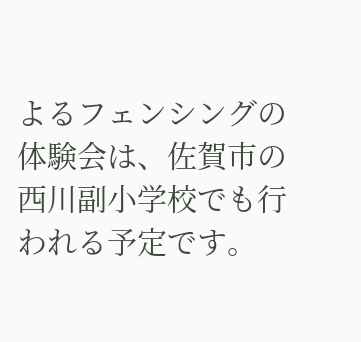よるフェンシングの体験会は、佐賀市の西川副小学校でも行われる予定です。